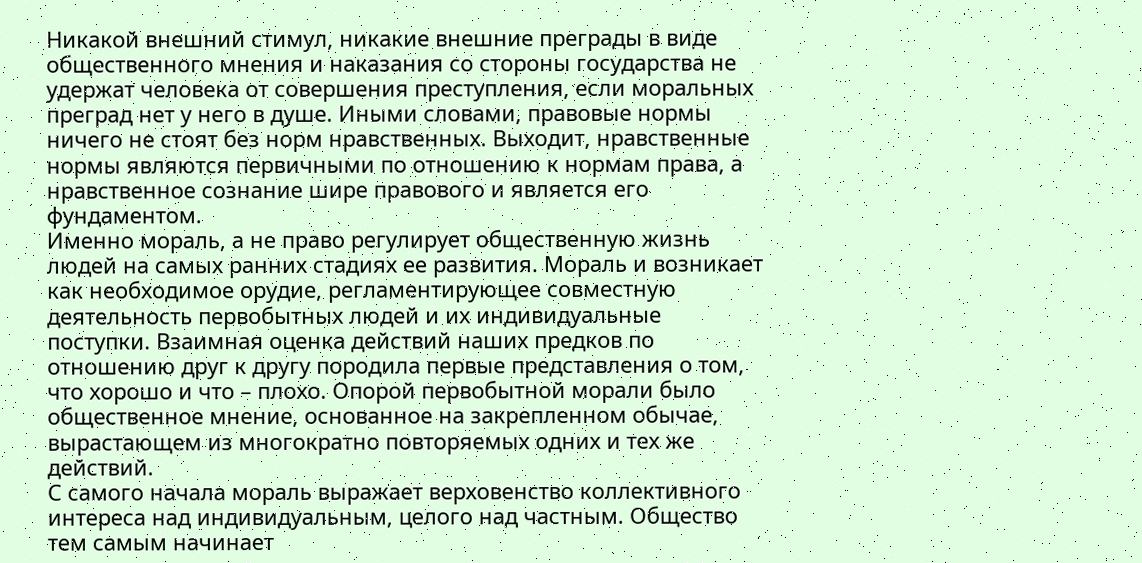Никакой внешний стимул, никакие внешние преграды в виде общественного мнения и наказания со стороны государства не удержат человека от совершения преступления, если моральных преград нет у него в душе. Иными словами, правовые нормы ничего не стоят без норм нравственных. Выходит, нравственные нормы являются первичными по отношению к нормам права, а нравственное сознание шире правового и является его фундаментом.
Именно мораль, а не право регулирует общественную жизнь людей на самых ранних стадиях ее развития. Мораль и возникает как необходимое орудие, регламентирующее совместную деятельность первобытных людей и их индивидуальные поступки. Взаимная оценка действий наших предков по отношению друг к другу породила первые представления о том, что хорошо и что – плохо. Опорой первобытной морали было общественное мнение, основанное на закрепленном обычае, вырастающем из многократно повторяемых одних и тех же действий.
С самого начала мораль выражает верховенство коллективного интереса над индивидуальным, целого над частным. Общество тем самым начинает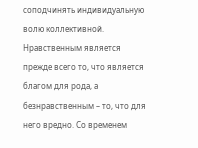соподчинять индивидуальную волю коллективной. Нравственным является прежде всего то, что является благом для рода, а безнравственным – то, что для него вредно. Со временем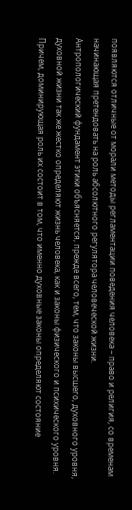появляются отличные от морали методы регламентации поведения человека – право и религия, со временам начинающая претендовать на роль абсолютного регулятора человеческой жизни.
Антропологический фундамент этики объясняется, прежде всего, тем, что законы высшего, духовного уровня, духовной жизни так же жестко определяют жизнь человека, как и законы физического и психического уровня. Причем, доминирующая роль их состоит в том, что именно духовные законы определяют состояние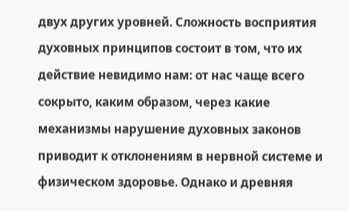двух других уровней. Сложность восприятия духовных принципов состоит в том, что их действие невидимо нам: от нас чаще всего сокрыто, каким образом, через какие механизмы нарушение духовных законов приводит к отклонениям в нервной системе и физическом здоровье. Однако и древняя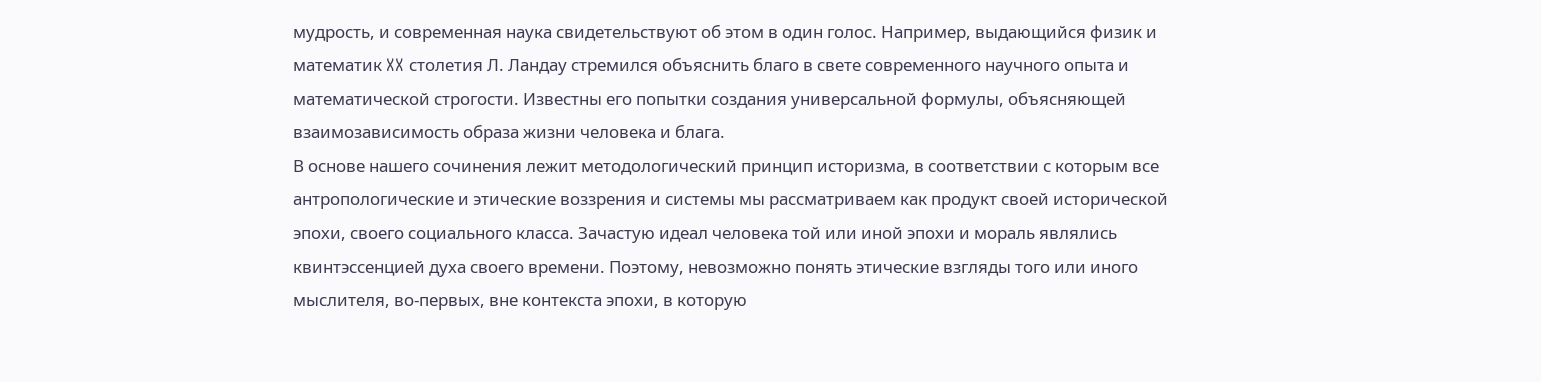мудрость, и современная наука свидетельствуют об этом в один голос. Например, выдающийся физик и математик XX столетия Л. Ландау стремился объяснить благо в свете современного научного опыта и математической строгости. Известны его попытки создания универсальной формулы, объясняющей взаимозависимость образа жизни человека и блага.
В основе нашего сочинения лежит методологический принцип историзма, в соответствии с которым все антропологические и этические воззрения и системы мы рассматриваем как продукт своей исторической эпохи, своего социального класса. Зачастую идеал человека той или иной эпохи и мораль являлись квинтэссенцией духа своего времени. Поэтому, невозможно понять этические взгляды того или иного мыслителя, во-первых, вне контекста эпохи, в которую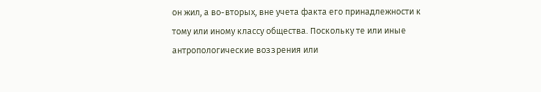он жил, а во-вторых, вне учета факта его принадлежности к тому или иному классу общества. Поскольку те или иные антропологические воззрения или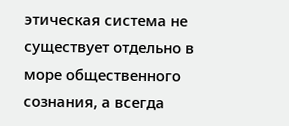этическая система не существует отдельно в море общественного сознания, а всегда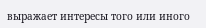выражает интересы того или иного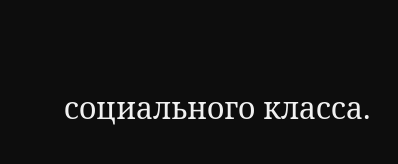социального класса.